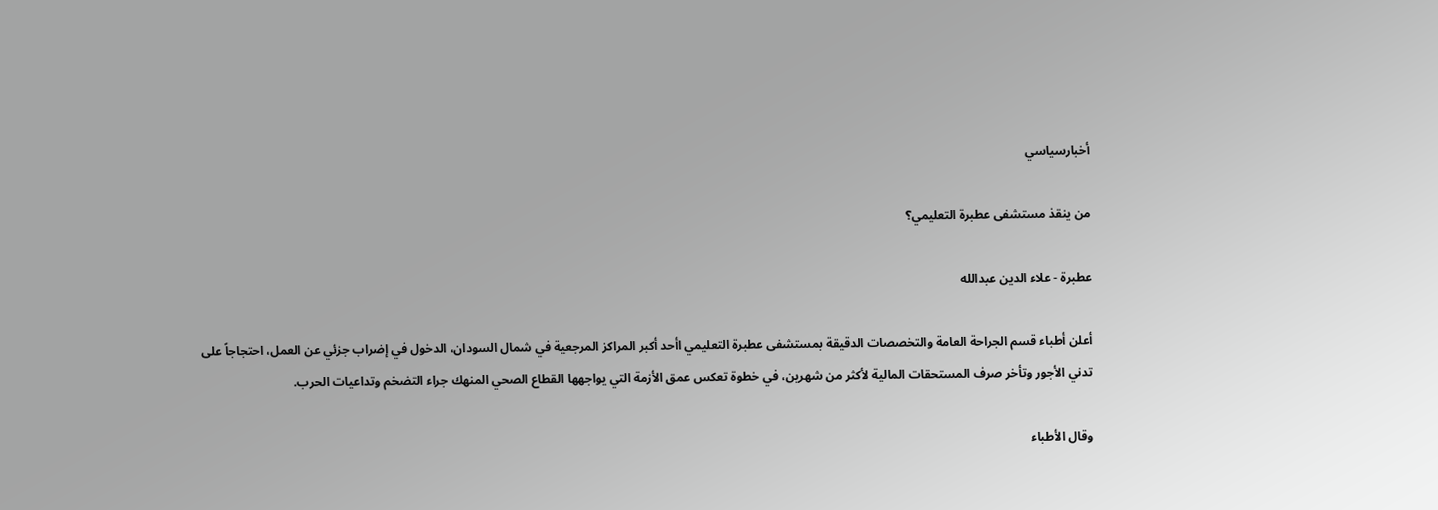أخبارسياسي

من ينقذ مستشفى عطبرة التعليمي؟

عطبرة - علاء الدين عبدالله

أعلن أطباء قسم الجراحة العامة والتخصصات الدقيقة بمستشفى عطبرة التعليمي اأحد أكبر المراكز المرجعية في شمال السودان، الدخول في إضراب جزئي عن العمل، احتجاجاً على تدني الأجور وتأخر صرف المستحقات المالية لأكثر من شهرين، في خطوة تعكس عمق الأزمة التي يواجهها القطاع الصحي المنهك جراء التضخم وتداعيات الحرب.

وقال الأطباء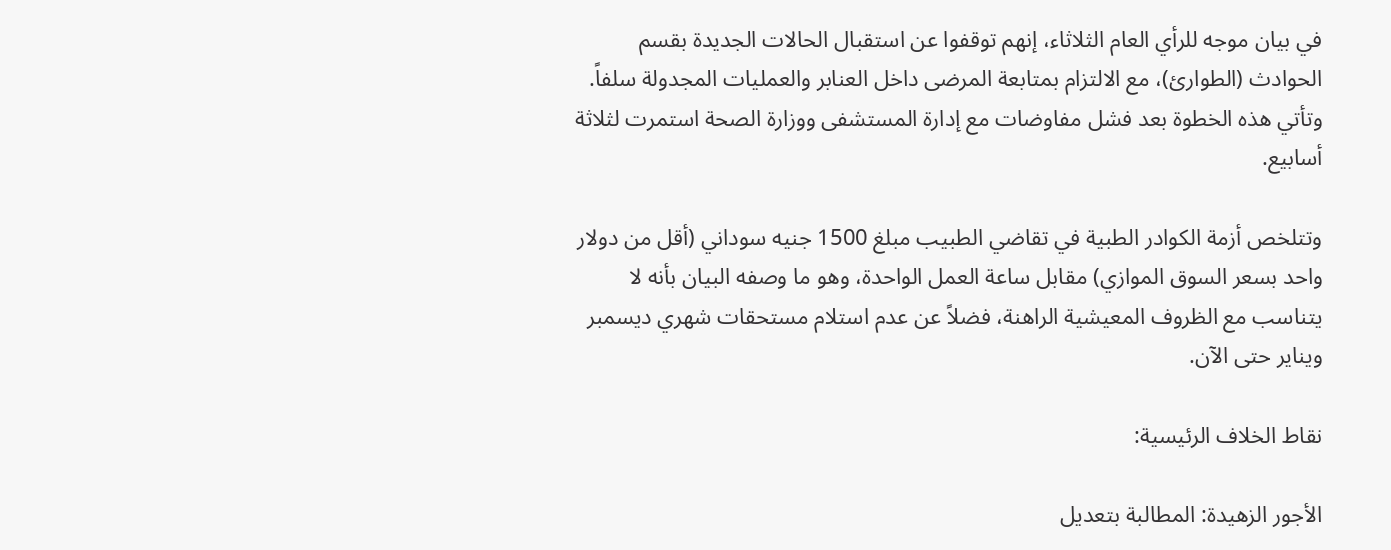في بيان موجه للرأي العام الثلاثاء، إنهم توقفوا عن استقبال الحالات الجديدة بقسم الحوادث (الطوارئ)، مع الالتزام بمتابعة المرضى داخل العنابر والعمليات المجدولة سلفاً. وتأتي هذه الخطوة بعد فشل مفاوضات مع إدارة المستشفى ووزارة الصحة استمرت لثلاثة أسابيع.

وتتلخص أزمة الكوادر الطبية في تقاضي الطبيب مبلغ 1500 جنيه سوداني (أقل من دولار واحد بسعر السوق الموازي) مقابل ساعة العمل الواحدة، وهو ما وصفه البيان بأنه لا يتناسب مع الظروف المعيشية الراهنة، فضلاً عن عدم استلام مستحقات شهري ديسمبر ويناير حتى الآن.

نقاط الخلاف الرئيسية:

الأجور الزهيدة: المطالبة بتعديل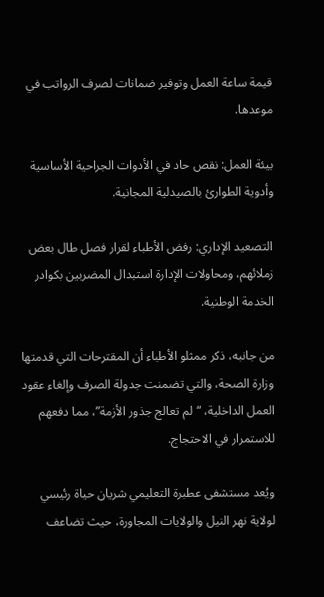قيمة ساعة العمل وتوفير ضمانات لصرف الرواتب في موعدها.

بيئة العمل: نقص حاد في الأدوات الجراحية الأساسية وأدوية الطوارئ بالصيدلية المجانية.

التصعيد الإداري: رفض الأطباء لقرار فصل طال بعض زملائهم، ومحاولات الإدارة استبدال المضربين بكوادر الخدمة الوطنية.

من جانبه، ذكر ممثلو الأطباء أن المقترحات التي قدمتها وزارة الصحة، والتي تضمنت جدولة الصرف وإلغاء عقود العمل الداخلية، “لم تعالج جذور الأزمة”، مما دفعهم للاستمرار في الاحتجاج.

ويُعد مستشفى عطبرة التعليمي شريان حياة رئيسي لولاية نهر النيل والولايات المجاورة، حيث تضاعف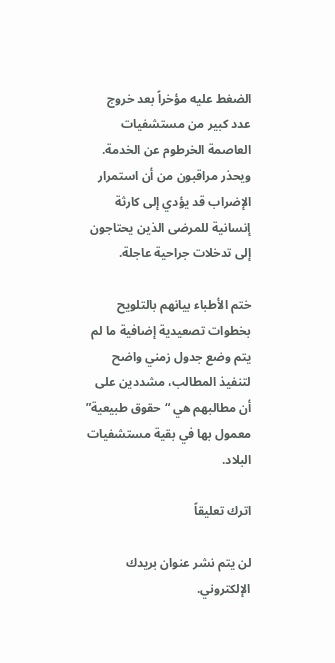الضغط عليه مؤخراً بعد خروج عدد كبير من مستشفيات العاصمة الخرطوم عن الخدمة. ويحذر مراقبون من أن استمرار الإضراب قد يؤدي إلى كارثة إنسانية للمرضى الذين يحتاجون إلى تدخلات جراحية عاجلة.

ختم الأطباء بيانهم بالتلويح بخطوات تصعيدية إضافية ما لم يتم وضع جدول زمني واضح لتنفيذ المطالب، مشددين على أن مطالبهم هي “حقوق طبيعية” معمول بها في بقية مستشفيات البلاد.

اترك تعليقاً

لن يتم نشر عنوان بريدك الإلكتروني.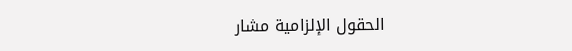الحقول الإلزامية مشار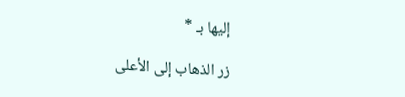إليها بـ *

زر الذهاب إلى الأعلى